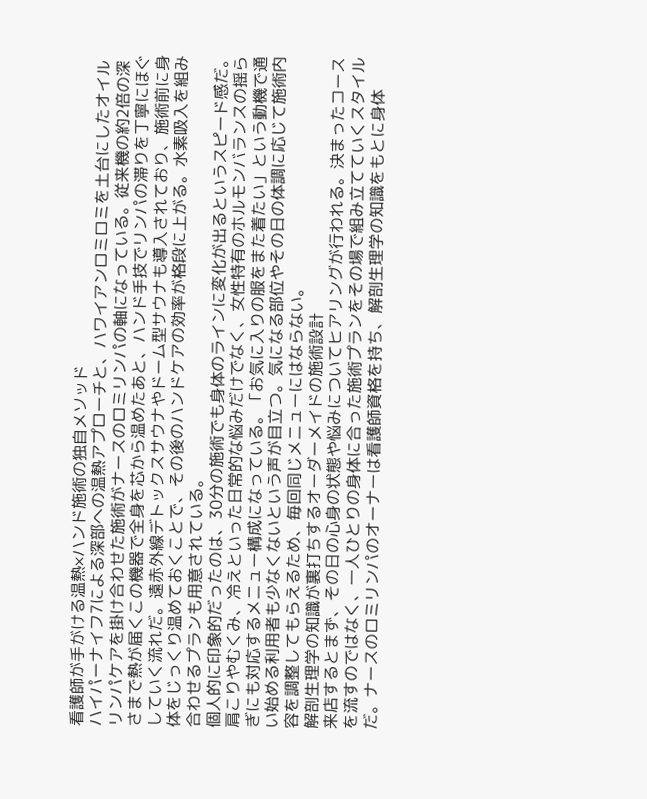看護師が手がける温熱×ハンド施術の独自メソッド
ハイパーナイフ7による深部への温熱アプローチと、ハワイアンロミロミを土台にしたオイルリンパケアを掛け合わせた施術がナースのロミリンパの軸になっている。従来機の約2倍の深さまで熱が届くこの機器で全身を芯から温めたあと、ハンド手技でリンパの滞りを丁寧にほぐしていく流れだ。遠赤外線デトックスサウナやドーム型サウナも導入されており、施術前に身体をじっくり温めておくことで、その後のハンドケアの効率が格段に上がる。水素吸入を組み合わせるプランも用意されている。
個人的に印象的だったのは、30分の施術でも身体のラインに変化が出るというスピード感だ。肩こりやむくみ、冷えといった日常的な悩みだけでなく、女性特有のホルモンバランスの揺らぎにも対応するメニュー構成になっている。「お気に入りの服をまた着たい」という動機で通い始める利用者も少なくないという声が目立つ。気になる部位やその日の体調に応じて施術内容を調整してもらえるため、毎回同じメニューにはならない。
解剖生理学の知識が裏打ちするオーダーメイドの施術設計
来店するとまず、その日の心身の状態や悩みについてヒアリングが行われる。決まったコースを流すのではなく、一人ひとりの身体に合った施術プランをその場で組み立てていくスタイルだ。ナースのロミリンパのオーナーは看護師資格を持ち、解剖生理学の知識をもとに身体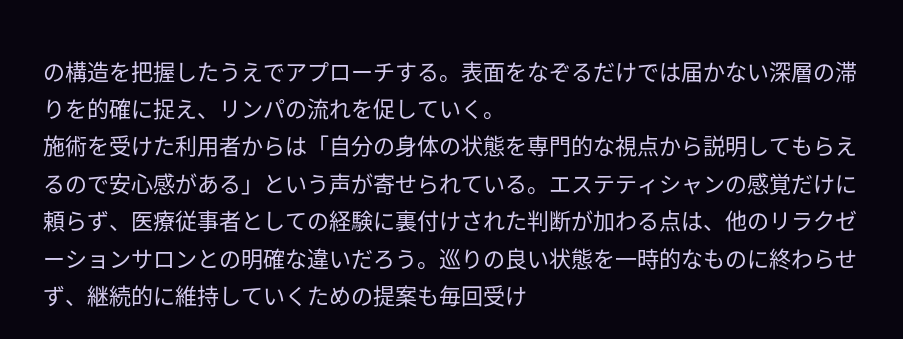の構造を把握したうえでアプローチする。表面をなぞるだけでは届かない深層の滞りを的確に捉え、リンパの流れを促していく。
施術を受けた利用者からは「自分の身体の状態を専門的な視点から説明してもらえるので安心感がある」という声が寄せられている。エステティシャンの感覚だけに頼らず、医療従事者としての経験に裏付けされた判断が加わる点は、他のリラクゼーションサロンとの明確な違いだろう。巡りの良い状態を一時的なものに終わらせず、継続的に維持していくための提案も毎回受け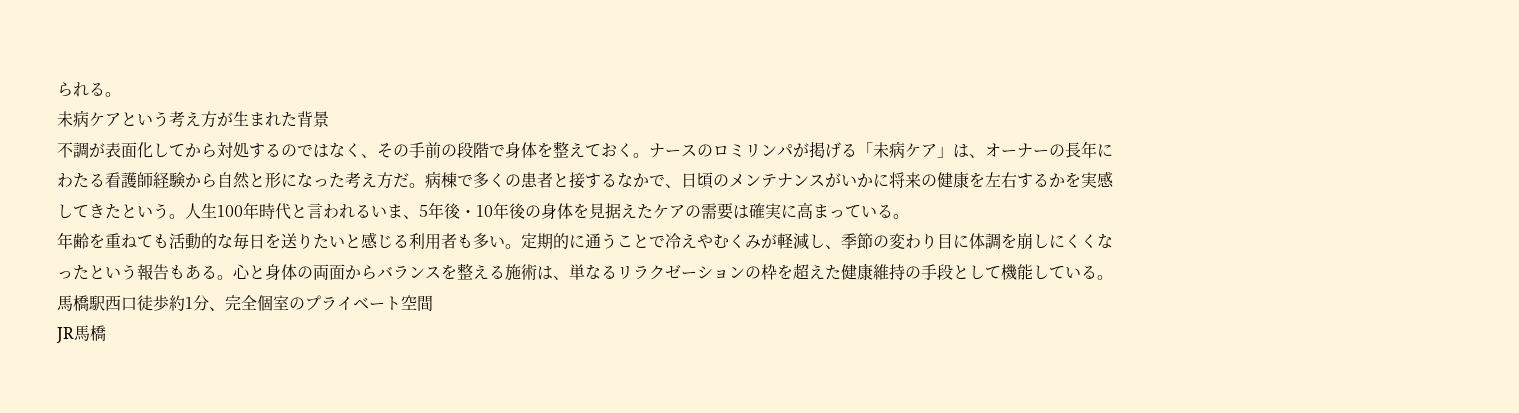られる。
未病ケアという考え方が生まれた背景
不調が表面化してから対処するのではなく、その手前の段階で身体を整えておく。ナースのロミリンパが掲げる「未病ケア」は、オーナーの長年にわたる看護師経験から自然と形になった考え方だ。病棟で多くの患者と接するなかで、日頃のメンテナンスがいかに将来の健康を左右するかを実感してきたという。人生100年時代と言われるいま、5年後・10年後の身体を見据えたケアの需要は確実に高まっている。
年齢を重ねても活動的な毎日を送りたいと感じる利用者も多い。定期的に通うことで冷えやむくみが軽減し、季節の変わり目に体調を崩しにくくなったという報告もある。心と身体の両面からバランスを整える施術は、単なるリラクゼーションの枠を超えた健康維持の手段として機能している。
馬橋駅西口徒歩約1分、完全個室のプライベート空間
JR馬橋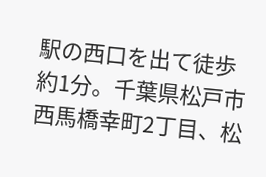駅の西口を出て徒歩約1分。千葉県松戸市西馬橋幸町2丁目、松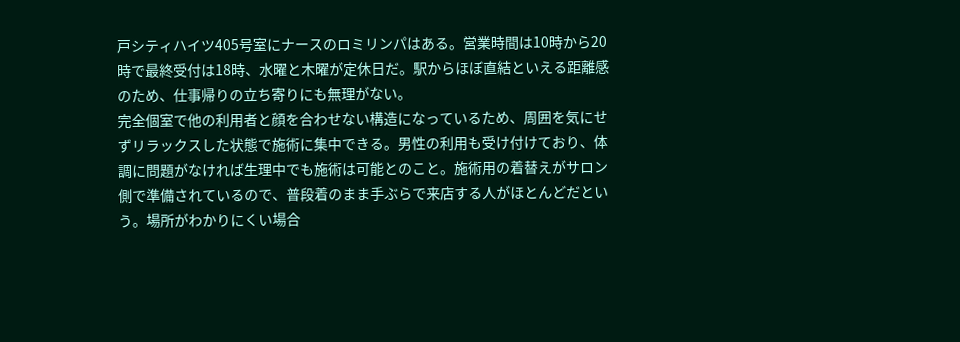戸シティハイツ405号室にナースのロミリンパはある。営業時間は10時から20時で最終受付は18時、水曜と木曜が定休日だ。駅からほぼ直結といえる距離感のため、仕事帰りの立ち寄りにも無理がない。
完全個室で他の利用者と顔を合わせない構造になっているため、周囲を気にせずリラックスした状態で施術に集中できる。男性の利用も受け付けており、体調に問題がなければ生理中でも施術は可能とのこと。施術用の着替えがサロン側で準備されているので、普段着のまま手ぶらで来店する人がほとんどだという。場所がわかりにくい場合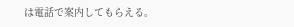は電話で案内してもらえる。